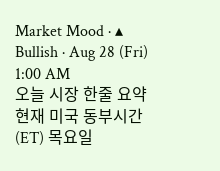Market Mood · ▴ Bullish · Aug 28 (Fri) 1:00 AM
오늘 시장 한줄 요약
현재 미국 동부시간(ET) 목요일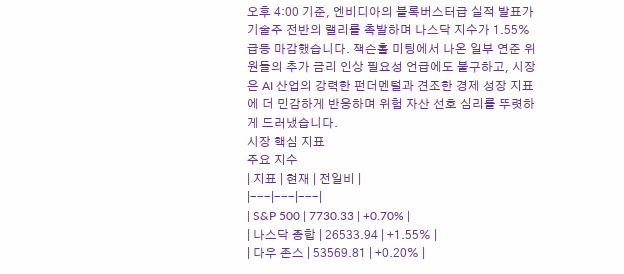오후 4:00 기준, 엔비디아의 블록버스터급 실적 발표가 기술주 전반의 랠리를 촉발하며 나스닥 지수가 1.55% 급등 마감했습니다. 잭슨홀 미팅에서 나온 일부 연준 위원들의 추가 금리 인상 필요성 언급에도 불구하고, 시장은 AI 산업의 강력한 펀더멘털과 견조한 경제 성장 지표에 더 민감하게 반응하며 위험 자산 선호 심리를 뚜렷하게 드러냈습니다.
시장 핵심 지표
주요 지수
| 지표 | 현재 | 전일비 |
|---|---|---|
| S&P 500 | 7730.33 | +0.70% |
| 나스닥 종합 | 26533.94 | +1.55% |
| 다우 존스 | 53569.81 | +0.20% |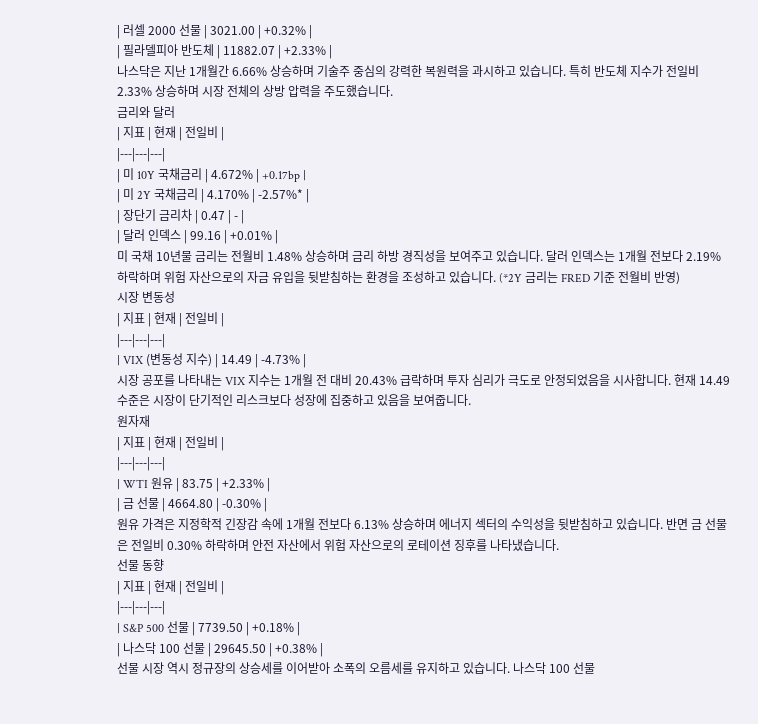| 러셀 2000 선물 | 3021.00 | +0.32% |
| 필라델피아 반도체 | 11882.07 | +2.33% |
나스닥은 지난 1개월간 6.66% 상승하며 기술주 중심의 강력한 복원력을 과시하고 있습니다. 특히 반도체 지수가 전일비 2.33% 상승하며 시장 전체의 상방 압력을 주도했습니다.
금리와 달러
| 지표 | 현재 | 전일비 |
|---|---|---|
| 미 10Y 국채금리 | 4.672% | +0.17bp |
| 미 2Y 국채금리 | 4.170% | -2.57%* |
| 장단기 금리차 | 0.47 | - |
| 달러 인덱스 | 99.16 | +0.01% |
미 국채 10년물 금리는 전월비 1.48% 상승하며 금리 하방 경직성을 보여주고 있습니다. 달러 인덱스는 1개월 전보다 2.19% 하락하며 위험 자산으로의 자금 유입을 뒷받침하는 환경을 조성하고 있습니다. (*2Y 금리는 FRED 기준 전월비 반영)
시장 변동성
| 지표 | 현재 | 전일비 |
|---|---|---|
| VIX (변동성 지수) | 14.49 | -4.73% |
시장 공포를 나타내는 VIX 지수는 1개월 전 대비 20.43% 급락하며 투자 심리가 극도로 안정되었음을 시사합니다. 현재 14.49 수준은 시장이 단기적인 리스크보다 성장에 집중하고 있음을 보여줍니다.
원자재
| 지표 | 현재 | 전일비 |
|---|---|---|
| WTI 원유 | 83.75 | +2.33% |
| 금 선물 | 4664.80 | -0.30% |
원유 가격은 지정학적 긴장감 속에 1개월 전보다 6.13% 상승하며 에너지 섹터의 수익성을 뒷받침하고 있습니다. 반면 금 선물은 전일비 0.30% 하락하며 안전 자산에서 위험 자산으로의 로테이션 징후를 나타냈습니다.
선물 동향
| 지표 | 현재 | 전일비 |
|---|---|---|
| S&P 500 선물 | 7739.50 | +0.18% |
| 나스닥 100 선물 | 29645.50 | +0.38% |
선물 시장 역시 정규장의 상승세를 이어받아 소폭의 오름세를 유지하고 있습니다. 나스닥 100 선물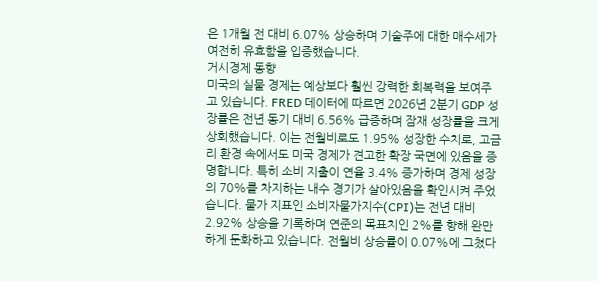은 1개월 전 대비 6.07% 상승하며 기술주에 대한 매수세가 여전히 유효함을 입증했습니다.
거시경제 동향
미국의 실물 경제는 예상보다 훨씬 강력한 회복력을 보여주고 있습니다. FRED 데이터에 따르면 2026년 2분기 GDP 성장률은 전년 동기 대비 6.56% 급증하며 잠재 성장률을 크게 상회했습니다. 이는 전월비로도 1.95% 성장한 수치로, 고금리 환경 속에서도 미국 경제가 견고한 확장 국면에 있음을 증명합니다. 특히 소비 지출이 연율 3.4% 증가하며 경제 성장의 70%를 차지하는 내수 경기가 살아있음을 확인시켜 주었습니다. 물가 지표인 소비자물가지수(CPI)는 전년 대비 2.92% 상승을 기록하며 연준의 목표치인 2%를 향해 완만하게 둔화하고 있습니다. 전월비 상승률이 0.07%에 그쳤다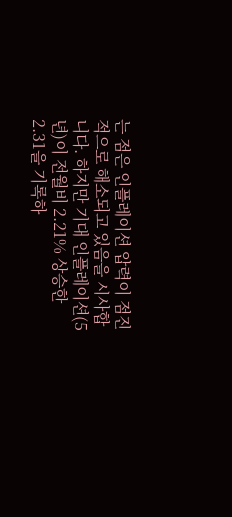는 점은 인플레이션 압력이 점진적으로 해소되고 있음을 시사합니다. 하지만 기대 인플레이션(5년)이 전월비 2.21% 상승한 2.31을 기록하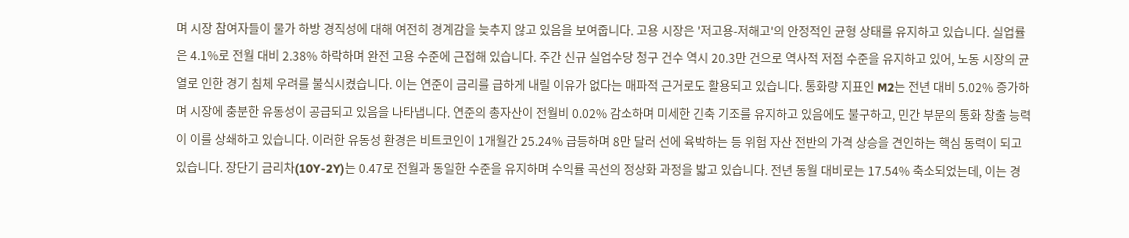며 시장 참여자들이 물가 하방 경직성에 대해 여전히 경계감을 늦추지 않고 있음을 보여줍니다. 고용 시장은 '저고용-저해고'의 안정적인 균형 상태를 유지하고 있습니다. 실업률은 4.1%로 전월 대비 2.38% 하락하며 완전 고용 수준에 근접해 있습니다. 주간 신규 실업수당 청구 건수 역시 20.3만 건으로 역사적 저점 수준을 유지하고 있어, 노동 시장의 균열로 인한 경기 침체 우려를 불식시켰습니다. 이는 연준이 금리를 급하게 내릴 이유가 없다는 매파적 근거로도 활용되고 있습니다. 통화량 지표인 M2는 전년 대비 5.02% 증가하며 시장에 충분한 유동성이 공급되고 있음을 나타냅니다. 연준의 총자산이 전월비 0.02% 감소하며 미세한 긴축 기조를 유지하고 있음에도 불구하고, 민간 부문의 통화 창출 능력이 이를 상쇄하고 있습니다. 이러한 유동성 환경은 비트코인이 1개월간 25.24% 급등하며 8만 달러 선에 육박하는 등 위험 자산 전반의 가격 상승을 견인하는 핵심 동력이 되고 있습니다. 장단기 금리차(10Y-2Y)는 0.47로 전월과 동일한 수준을 유지하며 수익률 곡선의 정상화 과정을 밟고 있습니다. 전년 동월 대비로는 17.54% 축소되었는데, 이는 경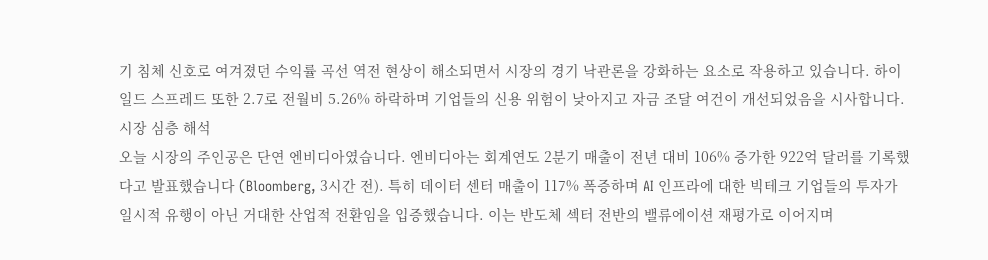기 침체 신호로 여겨졌던 수익률 곡선 역전 현상이 해소되면서 시장의 경기 낙관론을 강화하는 요소로 작용하고 있습니다. 하이일드 스프레드 또한 2.7로 전월비 5.26% 하락하며 기업들의 신용 위험이 낮아지고 자금 조달 여건이 개선되었음을 시사합니다.
시장 심층 해석
오늘 시장의 주인공은 단연 엔비디아였습니다. 엔비디아는 회계연도 2분기 매출이 전년 대비 106% 증가한 922억 달러를 기록했다고 발표했습니다 (Bloomberg, 3시간 전). 특히 데이터 센터 매출이 117% 폭증하며 AI 인프라에 대한 빅테크 기업들의 투자가 일시적 유행이 아닌 거대한 산업적 전환임을 입증했습니다. 이는 반도체 섹터 전반의 밸류에이션 재평가로 이어지며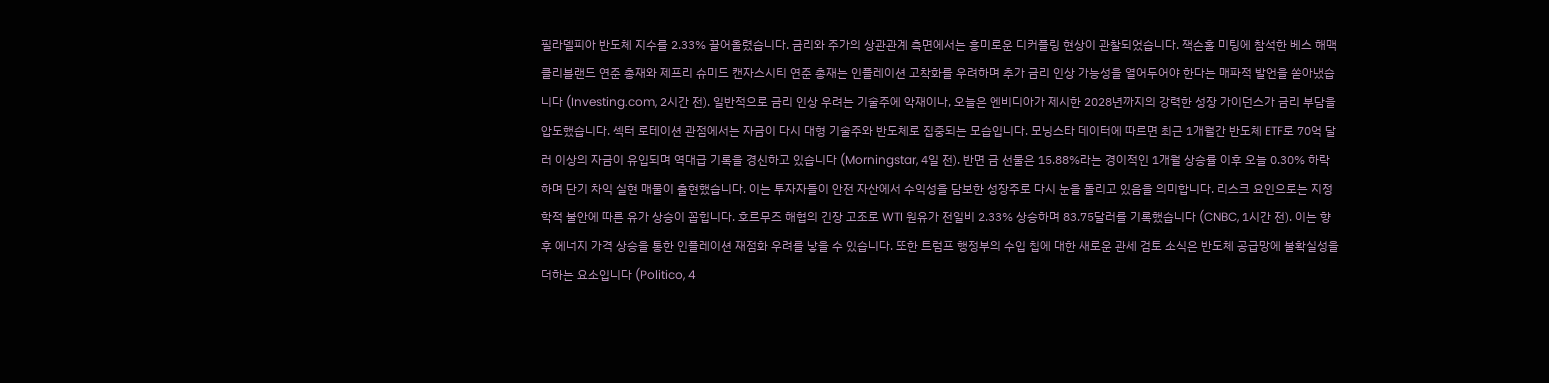필라델피아 반도체 지수를 2.33% 끌어올렸습니다. 금리와 주가의 상관관계 측면에서는 흥미로운 디커플링 현상이 관찰되었습니다. 잭슨홀 미팅에 참석한 베스 해맥 클리블랜드 연준 총재와 제프리 슈미드 캔자스시티 연준 총재는 인플레이션 고착화를 우려하며 추가 금리 인상 가능성을 열어두어야 한다는 매파적 발언을 쏟아냈습니다 (Investing.com, 2시간 전). 일반적으로 금리 인상 우려는 기술주에 악재이나, 오늘은 엔비디아가 제시한 2028년까지의 강력한 성장 가이던스가 금리 부담을 압도했습니다. 섹터 로테이션 관점에서는 자금이 다시 대형 기술주와 반도체로 집중되는 모습입니다. 모닝스타 데이터에 따르면 최근 1개월간 반도체 ETF로 70억 달러 이상의 자금이 유입되며 역대급 기록을 경신하고 있습니다 (Morningstar, 4일 전). 반면 금 선물은 15.88%라는 경이적인 1개월 상승률 이후 오늘 0.30% 하락하며 단기 차익 실현 매물이 출현했습니다. 이는 투자자들이 안전 자산에서 수익성을 담보한 성장주로 다시 눈을 돌리고 있음을 의미합니다. 리스크 요인으로는 지정학적 불안에 따른 유가 상승이 꼽힙니다. 호르무즈 해협의 긴장 고조로 WTI 원유가 전일비 2.33% 상승하며 83.75달러를 기록했습니다 (CNBC, 1시간 전). 이는 향후 에너지 가격 상승을 통한 인플레이션 재점화 우려를 낳을 수 있습니다. 또한 트럼프 행정부의 수입 칩에 대한 새로운 관세 검토 소식은 반도체 공급망에 불확실성을 더하는 요소입니다 (Politico, 4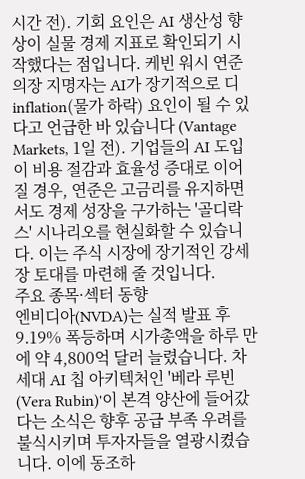시간 전). 기회 요인은 AI 생산성 향상이 실물 경제 지표로 확인되기 시작했다는 점입니다. 케빈 워시 연준 의장 지명자는 AI가 장기적으로 디inflation(물가 하락) 요인이 될 수 있다고 언급한 바 있습니다 (Vantage Markets, 1일 전). 기업들의 AI 도입이 비용 절감과 효율성 증대로 이어질 경우, 연준은 고금리를 유지하면서도 경제 성장을 구가하는 '골디락스' 시나리오를 현실화할 수 있습니다. 이는 주식 시장에 장기적인 강세장 토대를 마련해 줄 것입니다.
주요 종목·섹터 동향
엔비디아(NVDA)는 실적 발표 후 9.19% 폭등하며 시가총액을 하루 만에 약 4,800억 달러 늘렸습니다. 차세대 AI 칩 아키텍처인 '베라 루빈(Vera Rubin)'이 본격 양산에 들어갔다는 소식은 향후 공급 부족 우려를 불식시키며 투자자들을 열광시켰습니다. 이에 동조하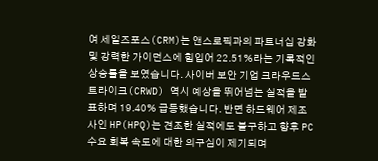여 세일즈포스(CRM)는 앤스로픽과의 파트너십 강화 및 강력한 가이던스에 힘입어 22.51%라는 기록적인 상승률을 보였습니다. 사이버 보안 기업 크라우드스트라이크(CRWD) 역시 예상을 뛰어넘는 실적을 발표하며 19.40% 급등했습니다. 반면 하드웨어 제조사인 HP(HPQ)는 견조한 실적에도 불구하고 향후 PC 수요 회복 속도에 대한 의구심이 제기되며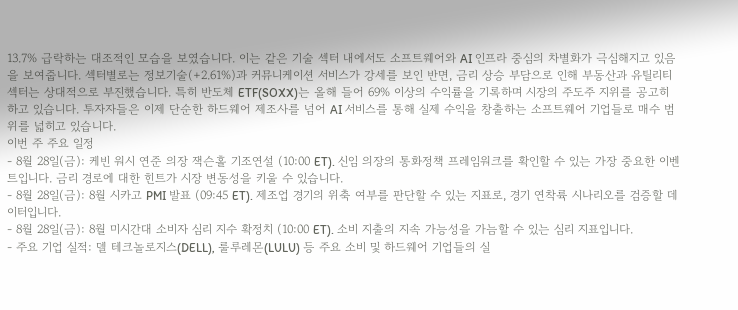13.7% 급락하는 대조적인 모습을 보였습니다. 이는 같은 기술 섹터 내에서도 소프트웨어와 AI 인프라 중심의 차별화가 극심해지고 있음을 보여줍니다. 섹터별로는 정보기술(+2.61%)과 커뮤니케이션 서비스가 강세를 보인 반면, 금리 상승 부담으로 인해 부동산과 유틸리티 섹터는 상대적으로 부진했습니다. 특히 반도체 ETF(SOXX)는 올해 들어 69% 이상의 수익률을 기록하며 시장의 주도주 지위를 공고히 하고 있습니다. 투자자들은 이제 단순한 하드웨어 제조사를 넘어 AI 서비스를 통해 실제 수익을 창출하는 소프트웨어 기업들로 매수 범위를 넓히고 있습니다.
이번 주 주요 일정
- 8월 28일(금): 케빈 워시 연준 의장 잭슨홀 기조연설 (10:00 ET). 신임 의장의 통화정책 프레임워크를 확인할 수 있는 가장 중요한 이벤트입니다. 금리 경로에 대한 힌트가 시장 변동성을 키울 수 있습니다.
- 8월 28일(금): 8월 시카고 PMI 발표 (09:45 ET). 제조업 경기의 위축 여부를 판단할 수 있는 지표로, 경기 연착륙 시나리오를 검증할 데이터입니다.
- 8월 28일(금): 8월 미시간대 소비자 심리 지수 확정치 (10:00 ET). 소비 지출의 지속 가능성을 가늠할 수 있는 심리 지표입니다.
- 주요 기업 실적: 델 테크놀로지스(DELL), 룰루레몬(LULU) 등 주요 소비 및 하드웨어 기업들의 실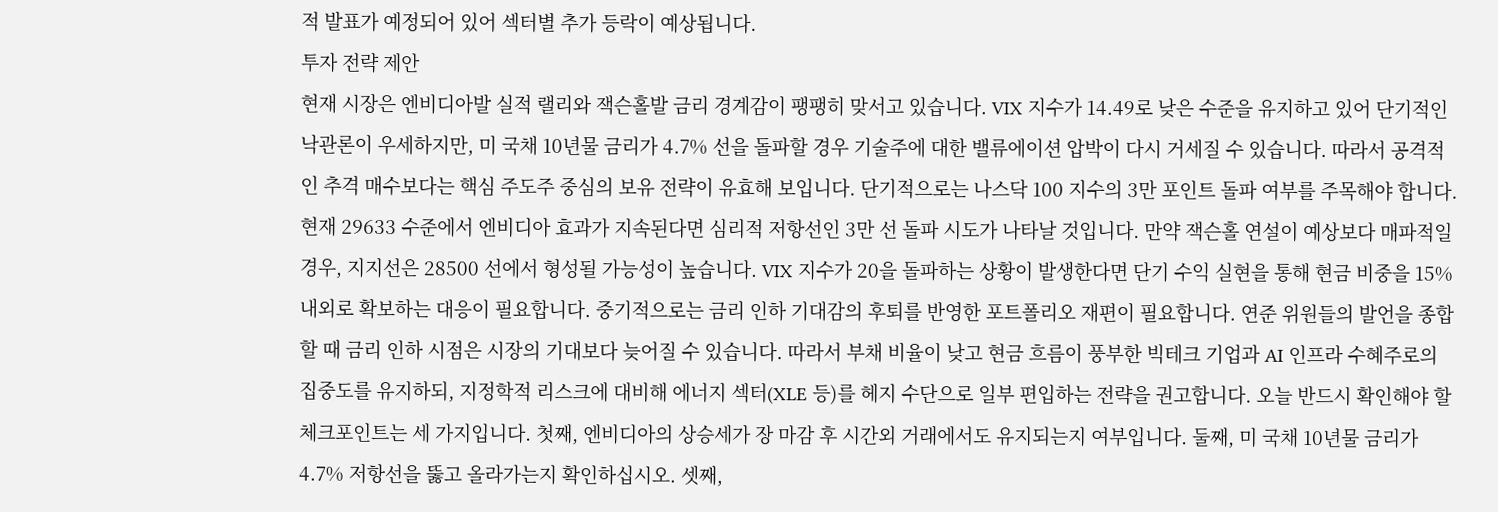적 발표가 예정되어 있어 섹터별 추가 등락이 예상됩니다.
투자 전략 제안
현재 시장은 엔비디아발 실적 랠리와 잭슨홀발 금리 경계감이 팽팽히 맞서고 있습니다. VIX 지수가 14.49로 낮은 수준을 유지하고 있어 단기적인 낙관론이 우세하지만, 미 국채 10년물 금리가 4.7% 선을 돌파할 경우 기술주에 대한 밸류에이션 압박이 다시 거세질 수 있습니다. 따라서 공격적인 추격 매수보다는 핵심 주도주 중심의 보유 전략이 유효해 보입니다. 단기적으로는 나스닥 100 지수의 3만 포인트 돌파 여부를 주목해야 합니다. 현재 29633 수준에서 엔비디아 효과가 지속된다면 심리적 저항선인 3만 선 돌파 시도가 나타날 것입니다. 만약 잭슨홀 연설이 예상보다 매파적일 경우, 지지선은 28500 선에서 형성될 가능성이 높습니다. VIX 지수가 20을 돌파하는 상황이 발생한다면 단기 수익 실현을 통해 현금 비중을 15% 내외로 확보하는 대응이 필요합니다. 중기적으로는 금리 인하 기대감의 후퇴를 반영한 포트폴리오 재편이 필요합니다. 연준 위원들의 발언을 종합할 때 금리 인하 시점은 시장의 기대보다 늦어질 수 있습니다. 따라서 부채 비율이 낮고 현금 흐름이 풍부한 빅테크 기업과 AI 인프라 수혜주로의 집중도를 유지하되, 지정학적 리스크에 대비해 에너지 섹터(XLE 등)를 헤지 수단으로 일부 편입하는 전략을 권고합니다. 오늘 반드시 확인해야 할 체크포인트는 세 가지입니다. 첫째, 엔비디아의 상승세가 장 마감 후 시간외 거래에서도 유지되는지 여부입니다. 둘째, 미 국채 10년물 금리가 4.7% 저항선을 뚫고 올라가는지 확인하십시오. 셋째,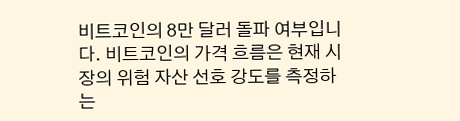비트코인의 8만 달러 돌파 여부입니다. 비트코인의 가격 흐름은 현재 시장의 위험 자산 선호 강도를 측정하는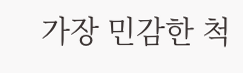가장 민감한 척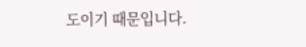도이기 때문입니다.